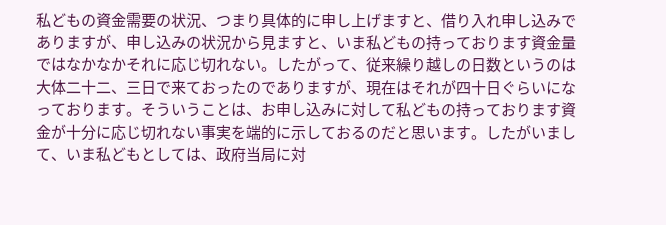私どもの資金需要の状況、つまり具体的に申し上げますと、借り入れ申し込みでありますが、申し込みの状況から見ますと、いま私どもの持っております資金量ではなかなかそれに応じ切れない。したがって、従来繰り越しの日数というのは大体二十二、三日で来ておったのでありますが、現在はそれが四十日ぐらいになっております。そういうことは、お申し込みに対して私どもの持っております資金が十分に応じ切れない事実を端的に示しておるのだと思います。したがいまして、いま私どもとしては、政府当局に対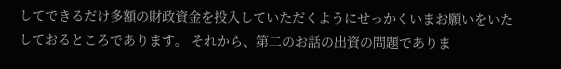してできるだけ多額の財政資金を投入していただくようにせっかくいまお願いをいたしておるところであります。 それから、第二のお話の出資の問題でありま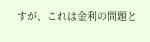すが、これは金利の問題と